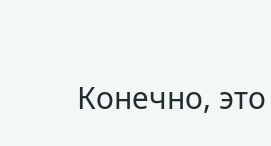Конечно, это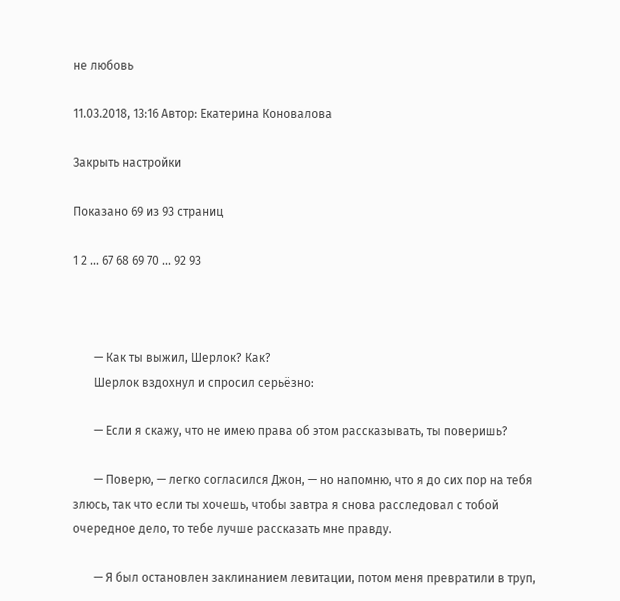не любовь

11.03.2018, 13:16 Автор: Екатерина Коновалова

Закрыть настройки

Показано 69 из 93 страниц

1 2 ... 67 68 69 70 ... 92 93



       — Как ты выжил, Шерлок? Как?
       Шерлок вздохнул и спросил серьёзно:

       — Если я скажу, что не имею права об этом рассказывать, ты поверишь?

       — Поверю, — легко согласился Джон, — но напомню, что я до сих пор на тебя злюсь, так что если ты хочешь, чтобы завтра я снова расследовал с тобой очередное дело, то тебе лучше рассказать мне правду.

       — Я был остановлен заклинанием левитации, потом меня превратили в труп,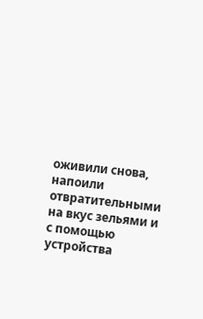оживили снова, напоили отвратительными на вкус зельями и с помощью устройства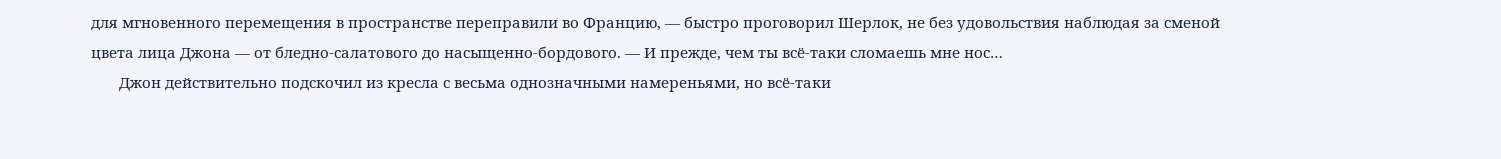для мгновенного перемещения в пространстве переправили во Францию, — быстро проговорил Шерлок, не без удовольствия наблюдая за сменой цвета лица Джона — от бледно-салатового до насыщенно-бордового. — И прежде, чем ты всё-таки сломаешь мне нос…
       Джон действительно подскочил из кресла с весьма однозначными намереньями, но всё-таки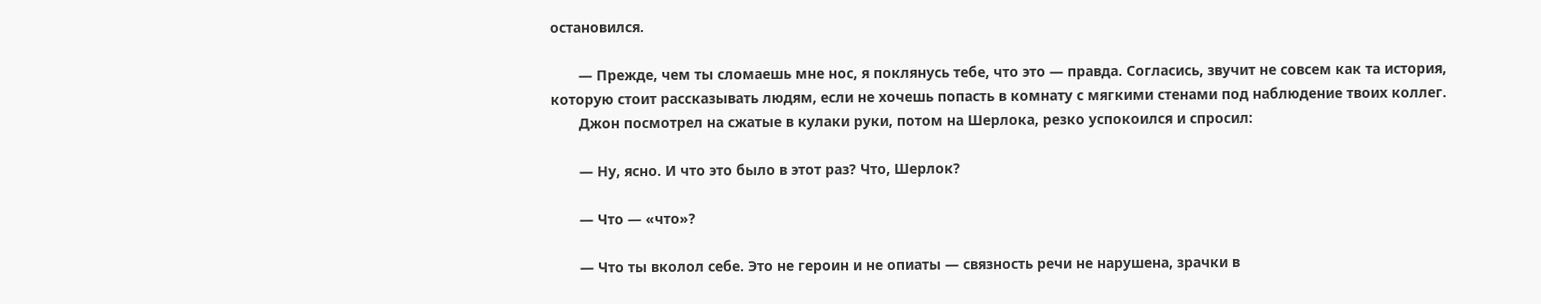остановился.

       — Прежде, чем ты сломаешь мне нос, я поклянусь тебе, что это — правда. Согласись, звучит не совсем как та история, которую стоит рассказывать людям, если не хочешь попасть в комнату с мягкими стенами под наблюдение твоих коллег.
       Джон посмотрел на сжатые в кулаки руки, потом на Шерлока, резко успокоился и спросил:

       — Ну, ясно. И что это было в этот раз? Что, Шерлок?

       — Что — «что»?

       — Что ты вколол себе. Это не героин и не опиаты — связность речи не нарушена, зрачки в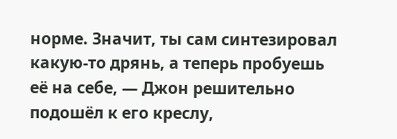норме. Значит, ты сам синтезировал какую-то дрянь, а теперь пробуешь её на себе, — Джон решительно подошёл к его креслу,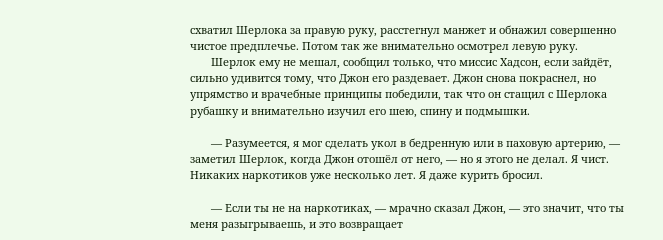схватил Шерлока за правую руку, расстегнул манжет и обнажил совершенно чистое предплечье. Потом так же внимательно осмотрел левую руку.
       Шерлок ему не мешал, сообщил только, что миссис Хадсон, если зайдёт, сильно удивится тому, что Джон его раздевает. Джон снова покраснел, но упрямство и врачебные принципы победили, так что он стащил с Шерлока рубашку и внимательно изучил его шею, спину и подмышки.

       — Разумеется, я мог сделать укол в бедренную или в паховую артерию, — заметил Шерлок, когда Джон отошёл от него, — но я этого не делал. Я чист. Никаких наркотиков уже несколько лет. Я даже курить бросил.

       — Если ты не на наркотиках, — мрачно сказал Джон, — это значит, что ты меня разыгрываешь, и это возвращает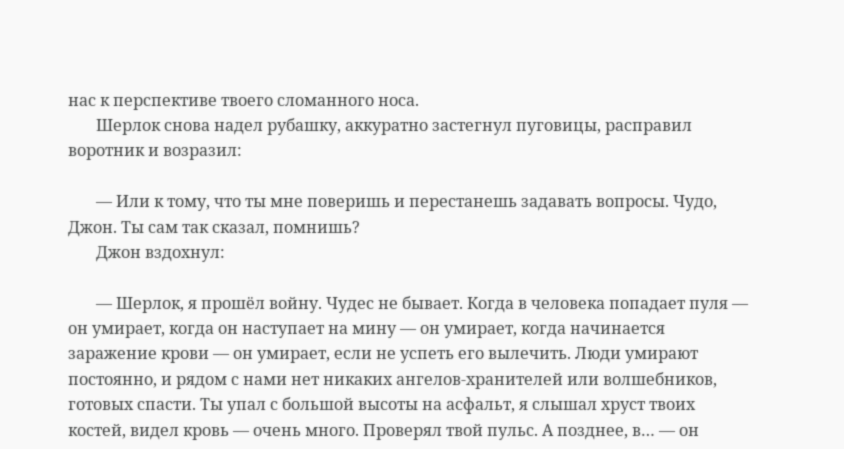нас к перспективе твоего сломанного носа.
       Шерлок снова надел рубашку, аккуратно застегнул пуговицы, расправил воротник и возразил:

       — Или к тому, что ты мне поверишь и перестанешь задавать вопросы. Чудо, Джон. Ты сам так сказал, помнишь?
       Джон вздохнул:

       — Шерлок, я прошёл войну. Чудес не бывает. Когда в человека попадает пуля — он умирает, когда он наступает на мину — он умирает, когда начинается заражение крови — он умирает, если не успеть его вылечить. Люди умирают постоянно, и рядом с нами нет никаких ангелов-хранителей или волшебников, готовых спасти. Ты упал с большой высоты на асфальт, я слышал хруст твоих костей, видел кровь — очень много. Проверял твой пульс. А позднее, в… — он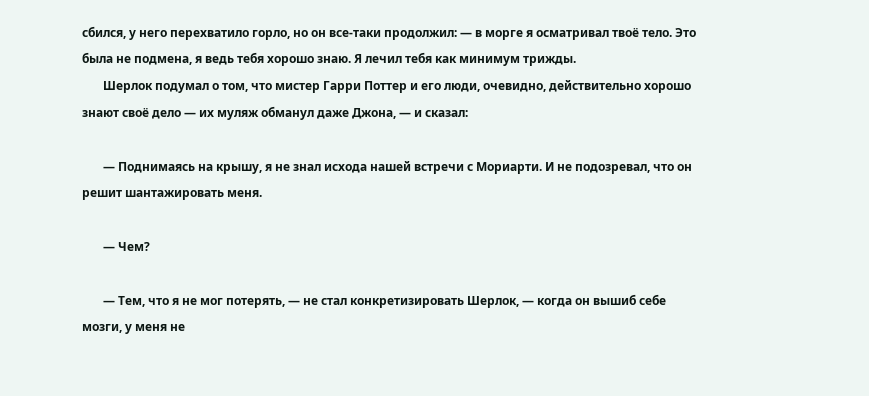сбился, у него перехватило горло, но он все-таки продолжил: — в морге я осматривал твоё тело. Это была не подмена, я ведь тебя хорошо знаю. Я лечил тебя как минимум трижды.
       Шерлок подумал о том, что мистер Гарри Поттер и его люди, очевидно, действительно хорошо знают своё дело — их муляж обманул даже Джона, — и сказал:

       — Поднимаясь на крышу, я не знал исхода нашей встречи с Мориарти. И не подозревал, что он решит шантажировать меня.

       — Чем?

       — Тем, что я не мог потерять, — не стал конкретизировать Шерлок, — когда он вышиб себе мозги, у меня не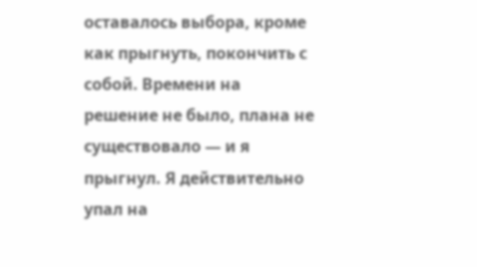оставалось выбора, кроме как прыгнуть, покончить с собой. Времени на решение не было, плана не существовало — и я прыгнул. Я действительно упал на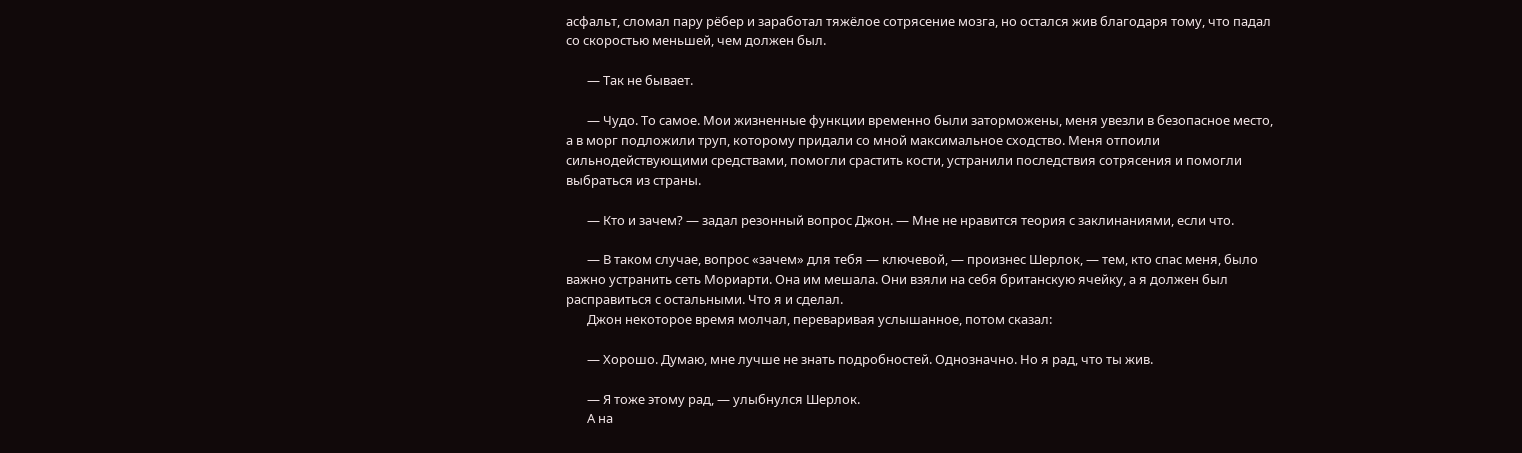асфальт, сломал пару рёбер и заработал тяжёлое сотрясение мозга, но остался жив благодаря тому, что падал со скоростью меньшей, чем должен был.

       — Так не бывает.

       — Чудо. То самое. Мои жизненные функции временно были заторможены, меня увезли в безопасное место, а в морг подложили труп, которому придали со мной максимальное сходство. Меня отпоили сильнодействующими средствами, помогли срастить кости, устранили последствия сотрясения и помогли выбраться из страны.

       — Кто и зачем? — задал резонный вопрос Джон. — Мне не нравится теория с заклинаниями, если что.

       — В таком случае, вопрос «зачем» для тебя — ключевой, — произнес Шерлок, — тем, кто спас меня, было важно устранить сеть Мориарти. Она им мешала. Они взяли на себя британскую ячейку, а я должен был расправиться с остальными. Что я и сделал.
       Джон некоторое время молчал, переваривая услышанное, потом сказал:

       — Хорошо. Думаю, мне лучше не знать подробностей. Однозначно. Но я рад, что ты жив.

       — Я тоже этому рад, — улыбнулся Шерлок.
       А на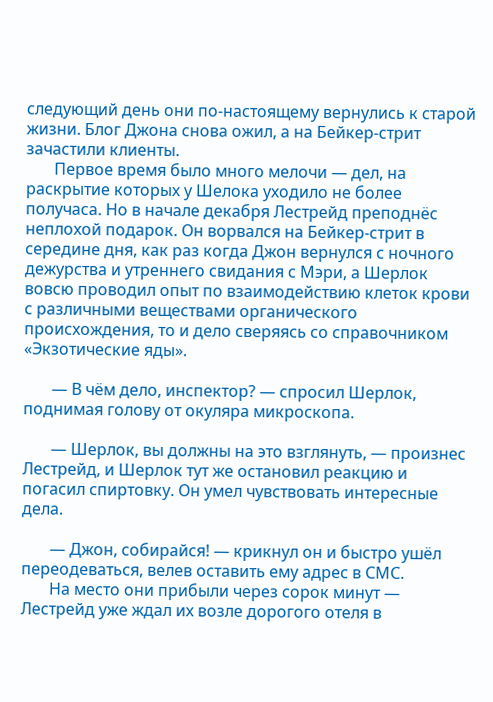следующий день они по-настоящему вернулись к старой жизни. Блог Джона снова ожил, а на Бейкер-стрит зачастили клиенты.
       Первое время было много мелочи — дел, на раскрытие которых у Шелока уходило не более получаса. Но в начале декабря Лестрейд преподнёс неплохой подарок. Он ворвался на Бейкер-стрит в середине дня, как раз когда Джон вернулся с ночного дежурства и утреннего свидания с Мэри, а Шерлок вовсю проводил опыт по взаимодействию клеток крови с различными веществами органического происхождения, то и дело сверяясь со справочником «Экзотические яды».

       — В чём дело, инспектор? — спросил Шерлок, поднимая голову от окуляра микроскопа.

       — Шерлок, вы должны на это взглянуть, — произнес Лестрейд, и Шерлок тут же остановил реакцию и погасил спиртовку. Он умел чувствовать интересные дела.

       — Джон, собирайся! — крикнул он и быстро ушёл переодеваться, велев оставить ему адрес в СМС.
       На место они прибыли через сорок минут — Лестрейд уже ждал их возле дорогого отеля в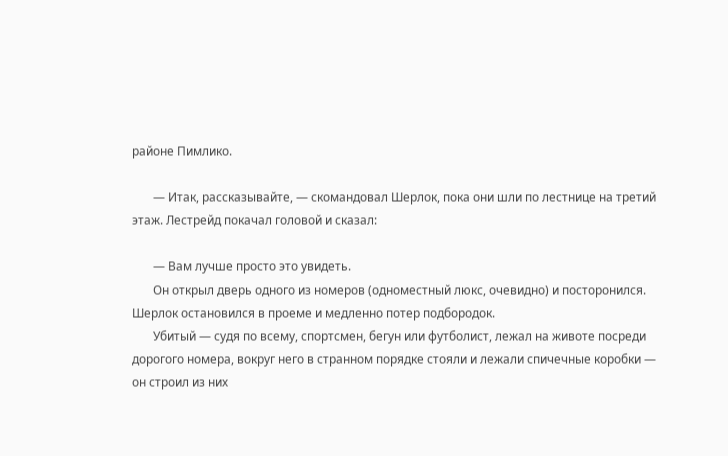районе Пимлико.

       — Итак, рассказывайте, — скомандовал Шерлок, пока они шли по лестнице на третий этаж. Лестрейд покачал головой и сказал:

       — Вам лучше просто это увидеть.
       Он открыл дверь одного из номеров (одноместный люкс, очевидно) и посторонился. Шерлок остановился в проеме и медленно потер подбородок.
       Убитый — судя по всему, спортсмен, бегун или футболист, лежал на животе посреди дорогого номера, вокруг него в странном порядке стояли и лежали спичечные коробки — он строил из них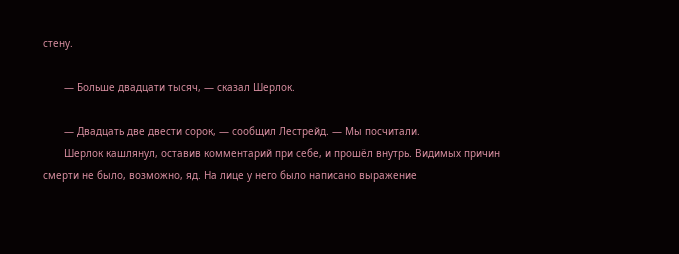стену.

       — Больше двадцати тысяч, — сказал Шерлок.

       — Двадцать две двести сорок, — сообщил Лестрейд. — Мы посчитали.
       Шерлок кашлянул, оставив комментарий при себе, и прошёл внутрь. Видимых причин смерти не было, возможно, яд. На лице у него было написано выражение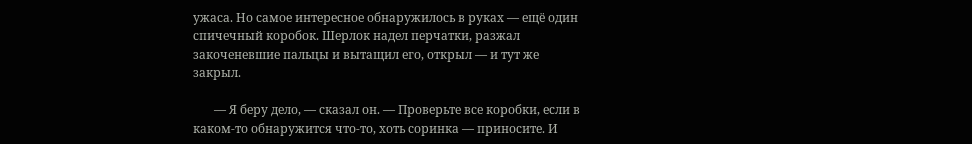ужаса. Но самое интересное обнаружилось в руках — ещё один спичечный коробок. Шерлок надел перчатки, разжал закоченевшие пальцы и вытащил его, открыл — и тут же закрыл.

       — Я беру дело, — сказал он. — Проверьте все коробки, если в каком-то обнаружится что-то, хоть соринка — приносите. И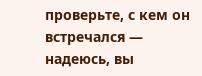проверьте, с кем он встречался — надеюсь, вы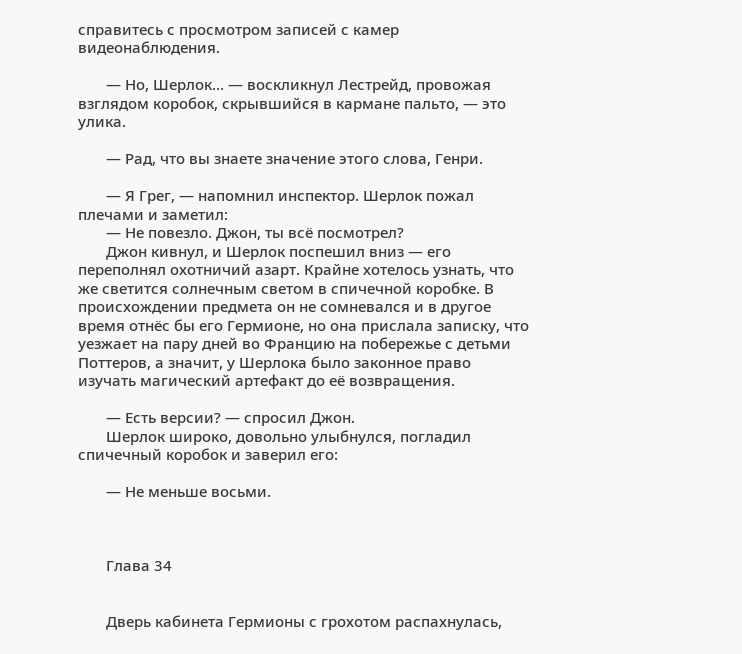справитесь с просмотром записей с камер видеонаблюдения.

       — Но, Шерлок… — воскликнул Лестрейд, провожая взглядом коробок, скрывшийся в кармане пальто, — это улика.

       — Рад, что вы знаете значение этого слова, Генри.

       — Я Грег, — напомнил инспектор. Шерлок пожал плечами и заметил:
       — Не повезло. Джон, ты всё посмотрел?
       Джон кивнул, и Шерлок поспешил вниз — его переполнял охотничий азарт. Крайне хотелось узнать, что же светится солнечным светом в спичечной коробке. В происхождении предмета он не сомневался и в другое время отнёс бы его Гермионе, но она прислала записку, что уезжает на пару дней во Францию на побережье с детьми Поттеров, а значит, у Шерлока было законное право изучать магический артефакт до её возвращения.

       — Есть версии? — спросил Джон.
       Шерлок широко, довольно улыбнулся, погладил спичечный коробок и заверил его:

       — Не меньше восьми.



       Глава 34


       Дверь кабинета Гермионы с грохотом распахнулась,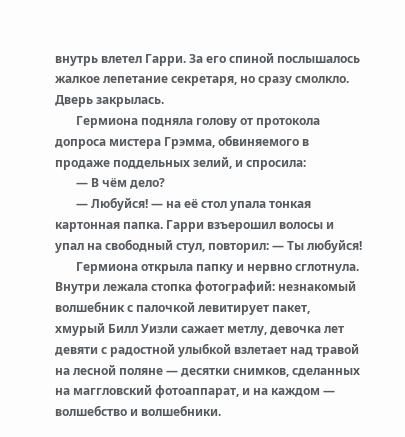внутрь влетел Гарри. За его спиной послышалось жалкое лепетание секретаря, но сразу смолкло. Дверь закрылась.
       Гермиона подняла голову от протокола допроса мистера Грэмма, обвиняемого в продаже поддельных зелий, и спросила:
       — В чём дело?
       — Любуйся! — на её стол упала тонкая картонная папка. Гарри взъерошил волосы и упал на свободный стул, повторил: — Ты любуйся!
       Гермиона открыла папку и нервно сглотнула. Внутри лежала стопка фотографий: незнакомый волшебник с палочкой левитирует пакет, хмурый Билл Уизли сажает метлу, девочка лет девяти с радостной улыбкой взлетает над травой на лесной поляне — десятки снимков, сделанных на маггловский фотоаппарат, и на каждом — волшебство и волшебники.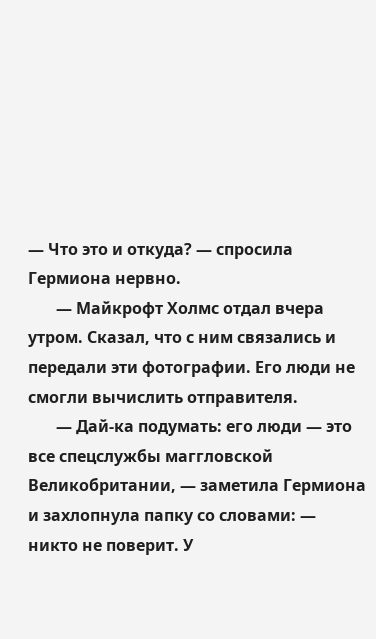— Что это и откуда? — спросила Гермиона нервно.
       — Майкрофт Холмс отдал вчера утром. Сказал, что с ним связались и передали эти фотографии. Его люди не смогли вычислить отправителя.
       — Дай-ка подумать: его люди — это все спецслужбы маггловской Великобритании, — заметила Гермиона и захлопнула папку со словами: — никто не поверит. У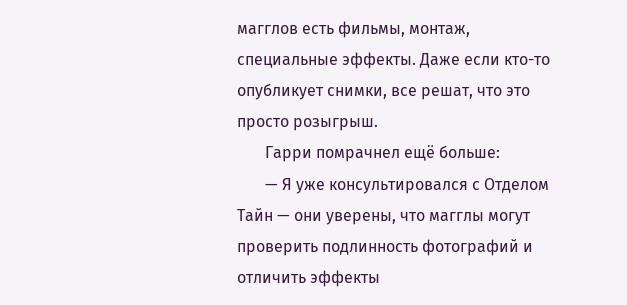магглов есть фильмы, монтаж, специальные эффекты. Даже если кто-то опубликует снимки, все решат, что это просто розыгрыш.
       Гарри помрачнел ещё больше:
       — Я уже консультировался с Отделом Тайн — они уверены, что магглы могут проверить подлинность фотографий и отличить эффекты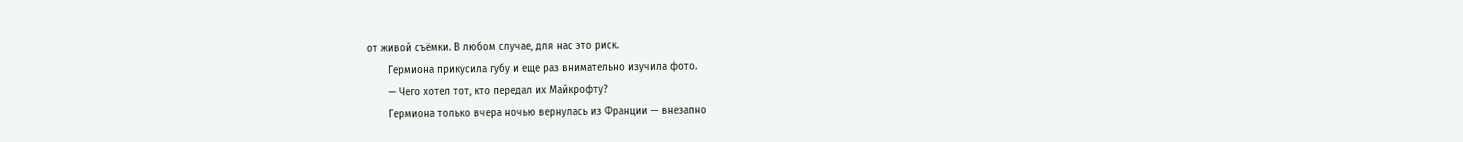от живой съёмки. В любом случае, для нас это риск.
       Гермиона прикусила губу и еще раз внимательно изучила фото.
       — Чего хотел тот, кто передал их Майкрофту?
       Гермиона только вчера ночью вернулась из Франции — внезапно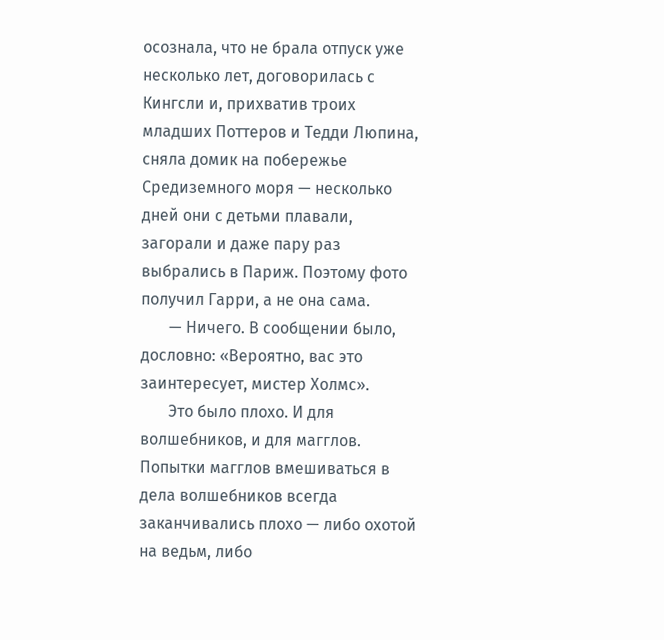осознала, что не брала отпуск уже несколько лет, договорилась с Кингсли и, прихватив троих младших Поттеров и Тедди Люпина, сняла домик на побережье Средиземного моря — несколько дней они с детьми плавали, загорали и даже пару раз выбрались в Париж. Поэтому фото получил Гарри, а не она сама.
       — Ничего. В сообщении было, дословно: «Вероятно, вас это заинтересует, мистер Холмс».
       Это было плохо. И для волшебников, и для магглов. Попытки магглов вмешиваться в дела волшебников всегда заканчивались плохо — либо охотой на ведьм, либо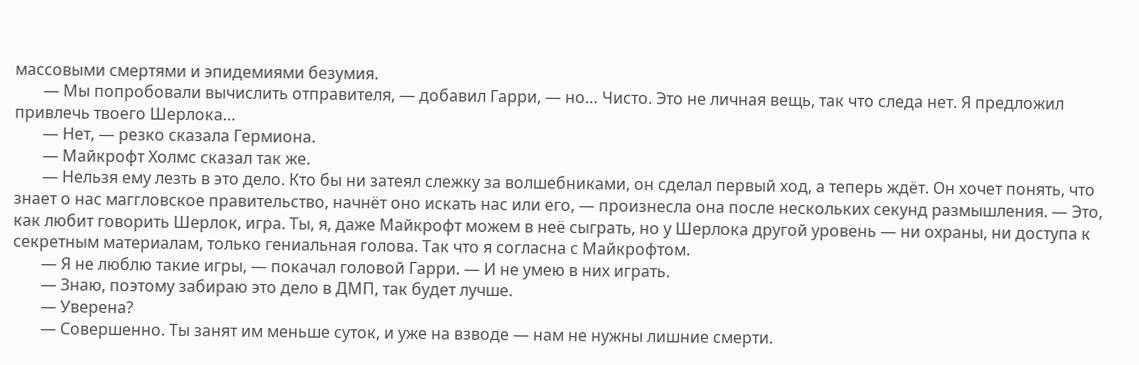массовыми смертями и эпидемиями безумия.
       — Мы попробовали вычислить отправителя, — добавил Гарри, — но… Чисто. Это не личная вещь, так что следа нет. Я предложил привлечь твоего Шерлока…
       — Нет, — резко сказала Гермиона.
       — Майкрофт Холмс сказал так же.
       — Нельзя ему лезть в это дело. Кто бы ни затеял слежку за волшебниками, он сделал первый ход, а теперь ждёт. Он хочет понять, что знает о нас маггловское правительство, начнёт оно искать нас или его, — произнесла она после нескольких секунд размышления. — Это, как любит говорить Шерлок, игра. Ты, я, даже Майкрофт можем в неё сыграть, но у Шерлока другой уровень — ни охраны, ни доступа к секретным материалам, только гениальная голова. Так что я согласна с Майкрофтом.
       — Я не люблю такие игры, — покачал головой Гарри. — И не умею в них играть.
       — Знаю, поэтому забираю это дело в ДМП, так будет лучше.
       — Уверена?
       — Совершенно. Ты занят им меньше суток, и уже на взводе — нам не нужны лишние смерти.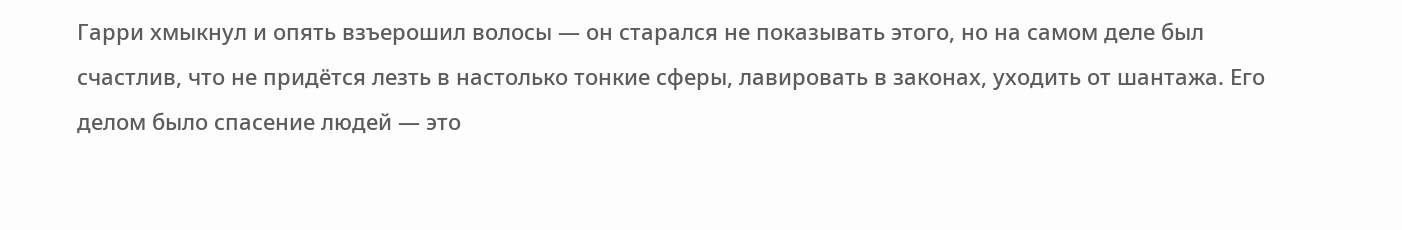Гарри хмыкнул и опять взъерошил волосы — он старался не показывать этого, но на самом деле был счастлив, что не придётся лезть в настолько тонкие сферы, лавировать в законах, уходить от шантажа. Его делом было спасение людей — это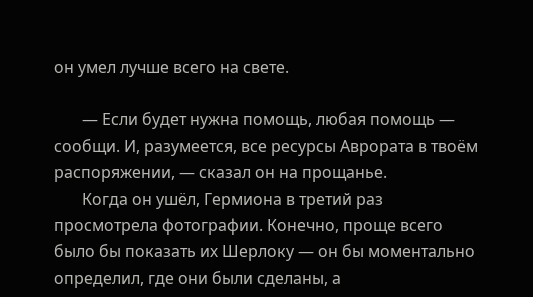он умел лучше всего на свете.

       — Если будет нужна помощь, любая помощь — сообщи. И, разумеется, все ресурсы Аврората в твоём распоряжении, — сказал он на прощанье.
       Когда он ушёл, Гермиона в третий раз просмотрела фотографии. Конечно, проще всего было бы показать их Шерлоку — он бы моментально определил, где они были сделаны, а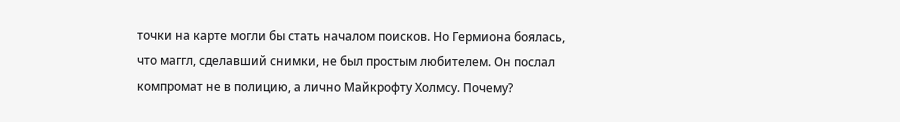точки на карте могли бы стать началом поисков. Но Гермиона боялась, что маггл, сделавший снимки, не был простым любителем. Он послал компромат не в полицию, а лично Майкрофту Холмсу. Почему?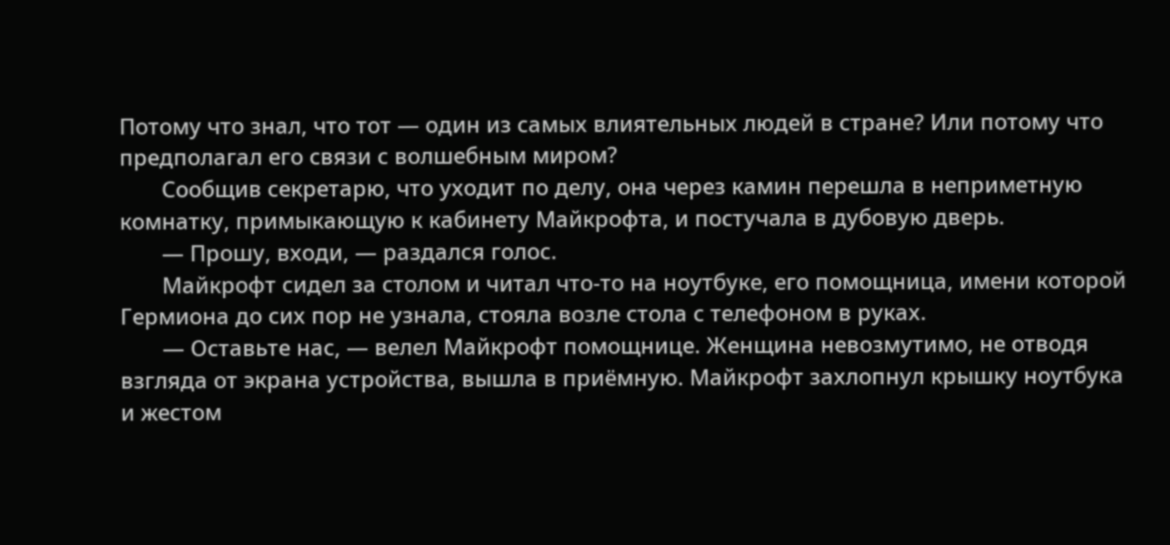Потому что знал, что тот — один из самых влиятельных людей в стране? Или потому что предполагал его связи с волшебным миром?
       Сообщив секретарю, что уходит по делу, она через камин перешла в неприметную комнатку, примыкающую к кабинету Майкрофта, и постучала в дубовую дверь.
       — Прошу, входи, — раздался голос.
       Майкрофт сидел за столом и читал что-то на ноутбуке, его помощница, имени которой Гермиона до сих пор не узнала, стояла возле стола с телефоном в руках.
       — Оставьте нас, — велел Майкрофт помощнице. Женщина невозмутимо, не отводя взгляда от экрана устройства, вышла в приёмную. Майкрофт захлопнул крышку ноутбука и жестом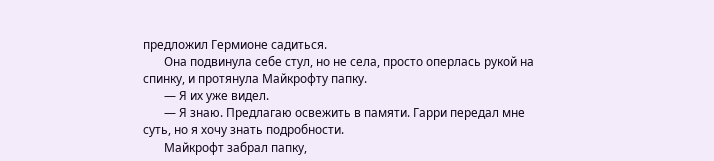предложил Гермионе садиться.
       Она подвинула себе стул, но не села, просто оперлась рукой на спинку, и протянула Майкрофту папку.
       — Я их уже видел.
       — Я знаю. Предлагаю освежить в памяти. Гарри передал мне суть, но я хочу знать подробности.
       Майкрофт забрал папку,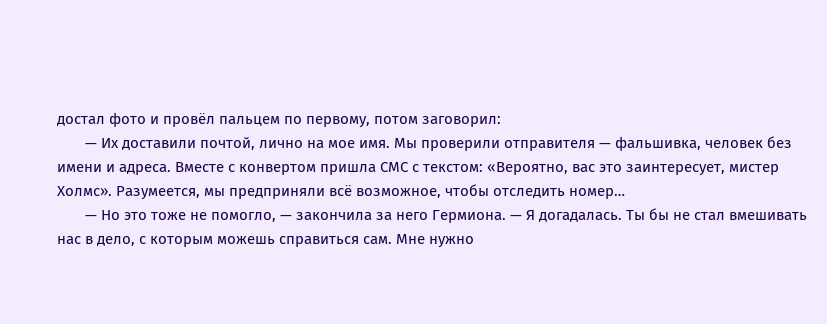достал фото и провёл пальцем по первому, потом заговорил:
       — Их доставили почтой, лично на мое имя. Мы проверили отправителя — фальшивка, человек без имени и адреса. Вместе с конвертом пришла СМС с текстом: «Вероятно, вас это заинтересует, мистер Холмс». Разумеется, мы предприняли всё возможное, чтобы отследить номер…
       — Но это тоже не помогло, — закончила за него Гермиона. — Я догадалась. Ты бы не стал вмешивать нас в дело, с которым можешь справиться сам. Мне нужно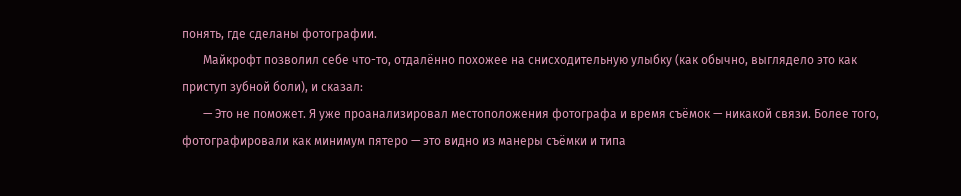понять, где сделаны фотографии.
       Майкрофт позволил себе что-то, отдалённо похожее на снисходительную улыбку (как обычно, выглядело это как приступ зубной боли), и сказал:
       — Это не поможет. Я уже проанализировал местоположения фотографа и время съёмок — никакой связи. Более того, фотографировали как минимум пятеро — это видно из манеры съёмки и типа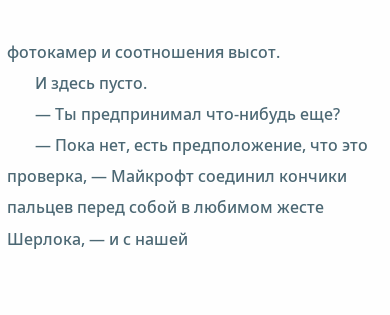фотокамер и соотношения высот.
       И здесь пусто.
       — Ты предпринимал что-нибудь еще?
       — Пока нет, есть предположение, что это проверка, — Майкрофт соединил кончики пальцев перед собой в любимом жесте Шерлока, — и с нашей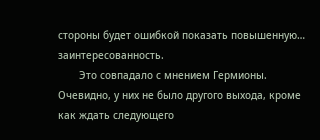стороны будет ошибкой показать повышенную… заинтересованность.
       Это совпадало с мнением Гермионы. Очевидно, у них не было другого выхода, кроме как ждать следующего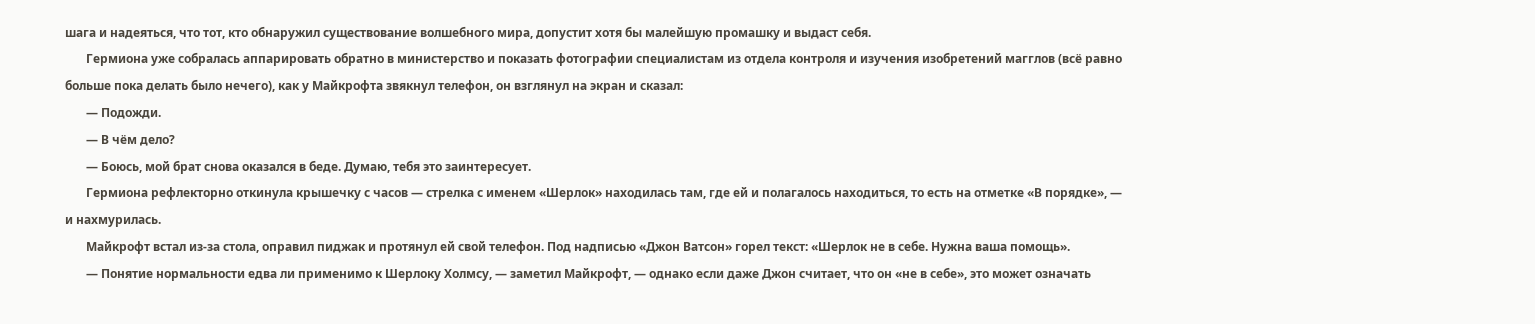шага и надеяться, что тот, кто обнаружил существование волшебного мира, допустит хотя бы малейшую промашку и выдаст себя.
       Гермиона уже собралась аппарировать обратно в министерство и показать фотографии специалистам из отдела контроля и изучения изобретений магглов (всё равно больше пока делать было нечего), как у Майкрофта звякнул телефон, он взглянул на экран и сказал:
       — Подожди.
       — В чём дело?
       — Боюсь, мой брат снова оказался в беде. Думаю, тебя это заинтересует.
       Гермиона рефлекторно откинула крышечку с часов — стрелка с именем «Шерлок» находилась там, где ей и полагалось находиться, то есть на отметке «В порядке», — и нахмурилась.
       Майкрофт встал из-за стола, оправил пиджак и протянул ей свой телефон. Под надписью «Джон Ватсон» горел текст: «Шерлок не в себе. Нужна ваша помощь».
       — Понятие нормальности едва ли применимо к Шерлоку Холмсу, — заметил Майкрофт, — однако если даже Джон считает, что он «не в себе», это может означать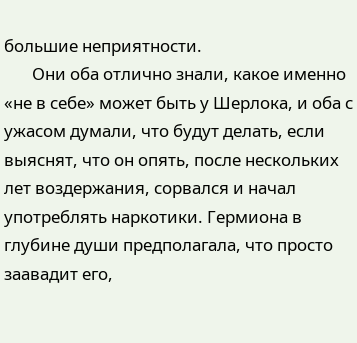большие неприятности.
       Они оба отлично знали, какое именно «не в себе» может быть у Шерлока, и оба с ужасом думали, что будут делать, если выяснят, что он опять, после нескольких лет воздержания, сорвался и начал употреблять наркотики. Гермиона в глубине души предполагала, что просто заавадит его,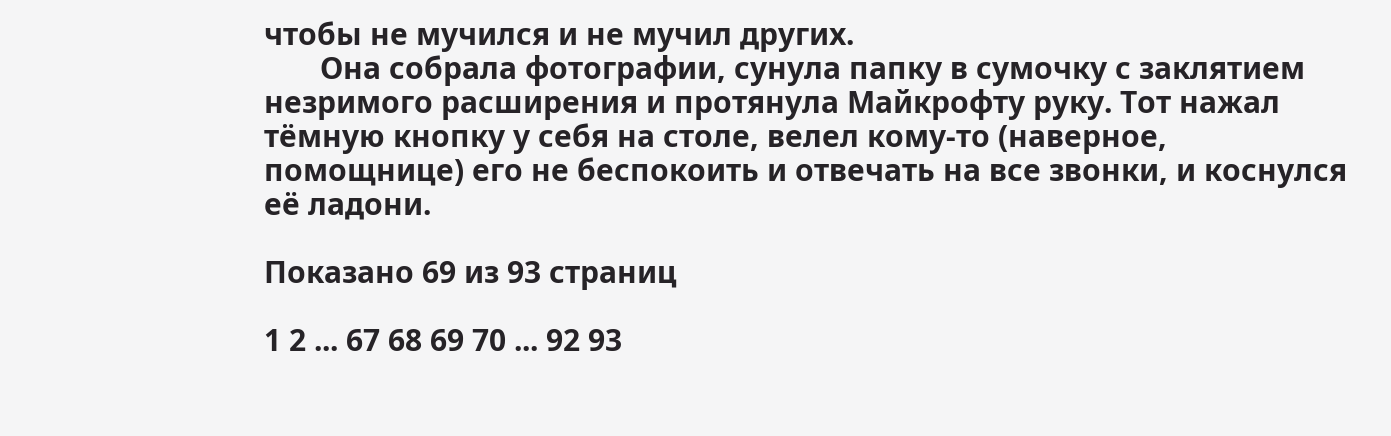чтобы не мучился и не мучил других.
       Она собрала фотографии, сунула папку в сумочку с заклятием незримого расширения и протянула Майкрофту руку. Тот нажал тёмную кнопку у себя на столе, велел кому-то (наверное, помощнице) его не беспокоить и отвечать на все звонки, и коснулся её ладони.

Показано 69 из 93 страниц

1 2 ... 67 68 69 70 ... 92 93